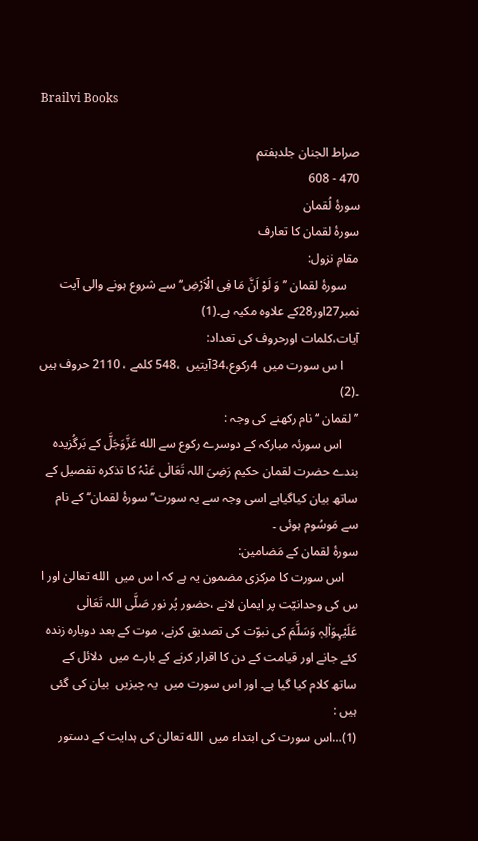Brailvi Books

صراط الجنان جلدہفتم
470 - 608
سورۂ لُقمان
سورۂ لقمان کا تعارف
مقامِ نزول:
    سورۂ لقمان ’’وَ لَوْ اَنَّ مَا فِی الْاَرْضِ‘‘ سے شروع ہونے والی آیت نمبر27اور28کے علاوہ مکیہ ہے۔(1)
آیات،کلمات اورحروف کی تعداد:
     ا س سورت میں  4رکوع،34آیتیں  ،548 کلمے ، 2110 حروف ہیں ۔(2)
’’لقمان ‘‘نام رکھنے کی وجہ :
     اس سورئہ مبارکہ کے دوسرے رکوع سے الله عَزَّوَجَلَّ کے بَرگُزیدہ بندے حضرت لقمان حکیم رَضِیَ اللہ تَعَالٰی عَنْہُ کا تذکرہ تفصیل کے ساتھ بیان کیاگیاہے اسی وجہ سے یہ سورت’’سورۂ لقمان‘‘ کے نام سے مَوسُوم ہوئی ۔
سورۂ لقمان کے مَضامین:
    اس سورت کا مرکزی مضمون یہ ہے کہ ا س میں  الله تعالیٰ اور ا س کی وحدانیّت پر ایمان لانے ،حضور پُر نور صَلَّی اللہ تَعَالٰی عَلَیْہِوَاٰلِہٖ وَسَلَّمَ کی نبوّت کی تصدیق کرنے، موت کے بعد دوبارہ زندہ کئے جانے اور قیامت کے دن کا اقرار کرنے کے بارے میں  دلائل کے ساتھ کلام کیا گیا ہے۔ اور اس سورت میں  یہ چیزیں  بیان کی گئی ہیں :
(1)…اس سورت کی ابتداء میں  الله تعالیٰ کی ہدایت کے دستور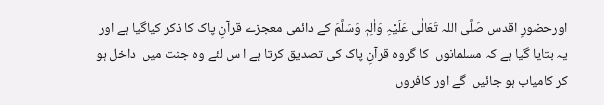اورحضورِ اقدس صَلَّی اللہ تَعَالٰی عَلَیْہِ وَاٰلِہٖ وَسَلَّمَ کے دائمی معجزے قرآنِ پاک کا ذکر کیاگیا ہے اور یہ بتایا گیا ہے کہ مسلمانوں  کا گروہ قرآنِ پاک کی تصدیق کرتا ہے ا س لئے وہ جنت میں  داخل ہو کر کامیاب ہو جائیں  گے اور کافروں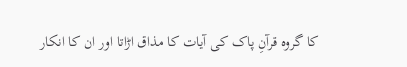کا گروہ قرآنِ پاک کی آیات کا مذاق اڑاتا اور ان کا انکار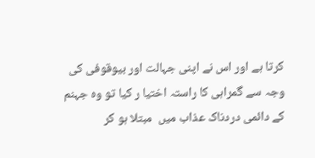کرتا ہے اور اس نے اپنی جہالت اور بیوقوفی کی وجہ سے گمراہی کا راستہ اختیا ر کیا تو وہ جہنم کے دائمی دردناک عذاب میں  مبتلا ہو کر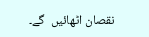نقصان اٹھائیں  گے۔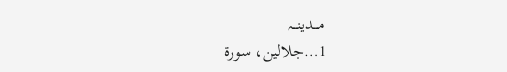مـــدینـــہ
1…جلالین، سورۃ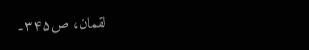لقمان، ص۳۴۵۔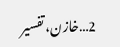2…خازن، تفسیر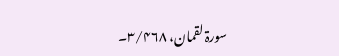سورۃ لقمان، ۳/۴۶۸۔